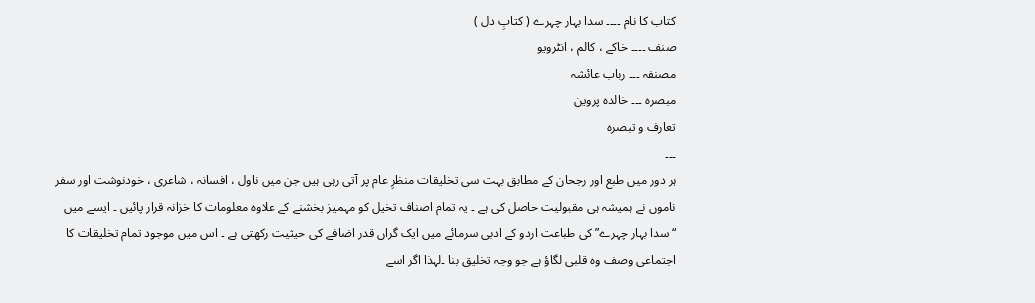کتاب کا نام ۔۔۔۔ سدا بہار چہرے ( کتابِ دل )
صنف ۔۔۔۔ خاکے ، کالم ، انٹرویو
مصنفہ ۔۔۔ رباب عائشہ
مبصرہ ۔۔۔ خالدہ پروین
تعارف و تبصرہ
۔۔۔
ہر دور میں طبع اور رجحان کے مطابق بہت سی تخلیقات منظرِ عام پر آتی رہی ہیں جن میں ناول ، افسانہ ، شاعری ، خودنوشت اور سفر ناموں نے ہمیشہ ہی مقبولیت حاصل کی ہے ۔ یہ تمام اصناف تخیل کو مہمیز بخشنے کے علاوہ معلومات کا خزانہ قرار پائیں ۔ ایسے میں “سدا بہار چہرے” کی طباعت اردو کے ادبی سرمائے میں ایک گراں قدر اضافے کی حیثیت رکھتی ہے ۔ اس میں موجود تمام تخلیقات کا اجتماعی وصف وہ قلبی لگاؤ ہے جو وجہ تخلیق بنا ۔لہذا اگر اسے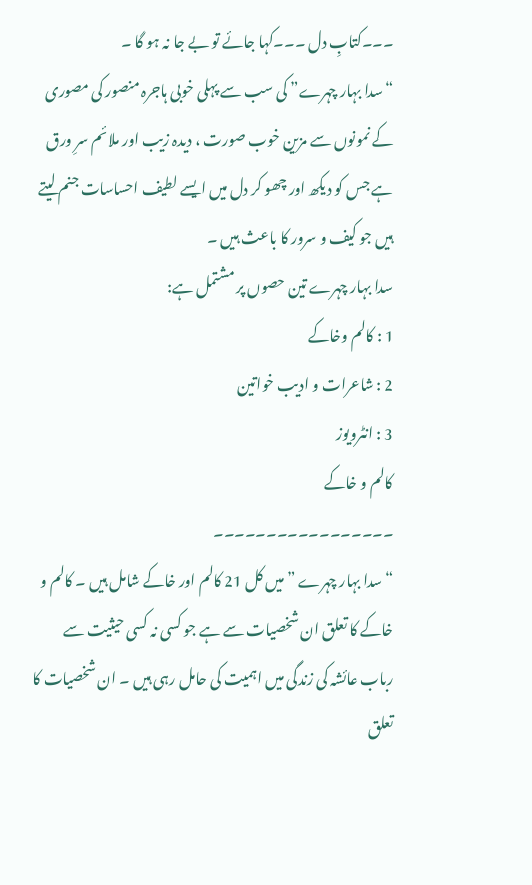۔۔۔کتابِ دل ۔۔۔کہا جائے تو بے جا نہ ہو گا ۔
“سدا بہار چہرے” کی سب سے پہلی خوبی ہاجرہ منصور کی مصوری کے نمونوں سے مزین خوب صورت ، دیدہ زیب اور ملائم سرِ ورق ہے جس کو دیکھ اور چھو کر دل میں ایسے لطیف احساسات جنم لیتے ہیں جو کیف و سرور کا باعث ہیں ۔
سدا بہار چہرے تین حصوں پر مشتمل ہے:
1 : کالم وخاکے
2 : شاعرات و ادیب خواتین
3 : انٹرویوز
کالم و خاکے
۔۔۔۔۔۔۔۔۔۔۔۔۔۔۔۔۔
“سدا بہار چہرے ” میں کل 21 کالم اور خاکے شامل ہیں ۔ کالم و خاکے کا تعلق ان شخصیات سے ہے جو کسی نہ کسی حیثیت سے رباب عائشہ کی زندگی میں اہمیت کی حامل رہی ہیں ۔ ان شخصیات کا تعلق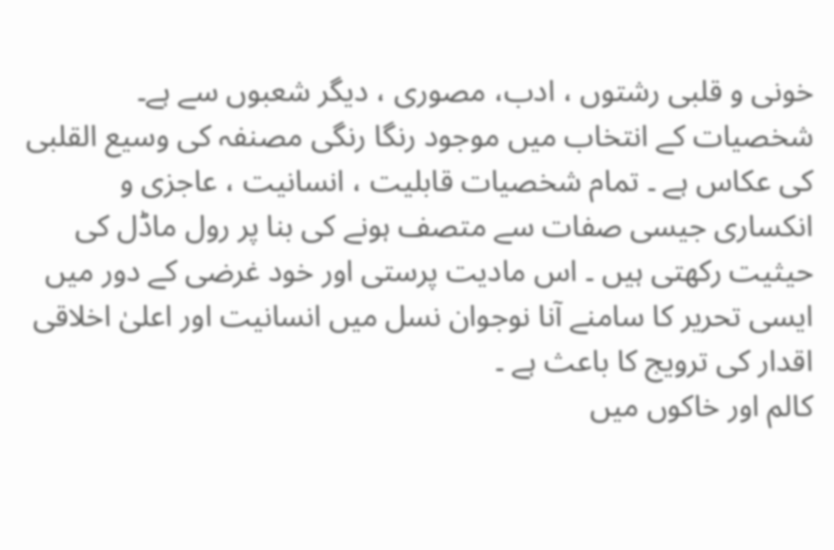خونی و قلبی رشتوں ، ادب، مصوری ، دیگر شعبوں سے ہے۔ شخصیات کے انتخاب میں موجود رنگا رنگی مصنفہ کی وسیع القلبی کی عکاس ہے ۔ تمام شخصیات قابلیت ، انسانیت ، عاجزی و انکساری جیسی صفات سے متصف ہونے کی بنا پر رول ماڈل کی حیثیت رکھتی ہیں ۔ اس مادیت پرستی اور خود غرضی کے دور میں ایسی تحریر کا سامنے آنا نوجوان نسل میں انسانیت اور اعلیٰ اخلاقی اقدار کی ترویج کا باعث ہے ۔
کالم اور خاکوں میں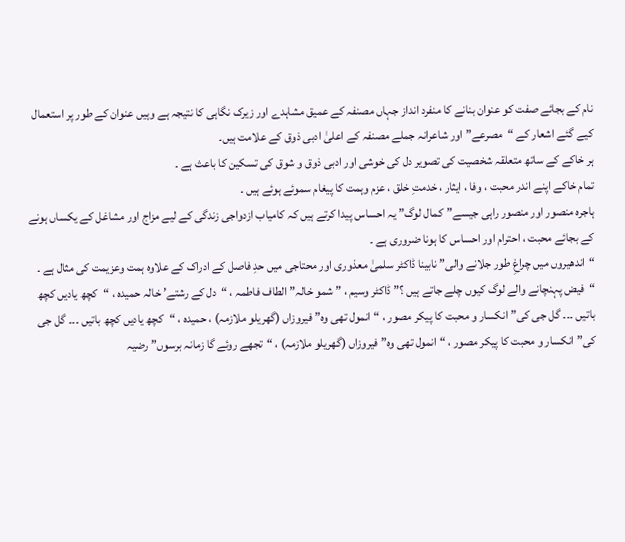نام کے بجائے صفت کو عنوان بنانے کا منفرد انداز جہاں مصنفہ کے عمیق مشاہدے اور زیرک نگاہی کا نتیجہ ہے وہیں عنوان کے طور پر استعمال کیے گئے اشعار کے “مصرعے” اور شاعرانہ جملے مصنفہ کے اعلیٰ ادبی ذوق کے علامت ہیں۔
ہر خاکے کے ساتھ متعلقہ شخصیت کی تصویر دل کی خوشی اور ادبی ذوق و شوق کی تسکین کا باعث ہے ۔
تمام خاکے اپنے اندر محبت ، وفا ، ایثار ، خدمتِ خلق ، عزم وہمت کا پیغام سموئے ہوئے ہیں ۔
ہاجرہ منصور اور منصور راہی جیسے”کمال لوگ” یہ احساس پیدا کرتے ہیں کہ کامیاب ازدواجی زندگی کے لیے مزاج اور مشاغل کے یکساں ہونے کے بجائے محبت ، احترام اور احساس کا ہونا ضروری ہے ۔
“اندھیروں میں چراغِ طور جلانے والی” نابینا ڈاکٹر سلمیٰ معذوری اور محتاجی میں حدِ فاصل کے ادراک کے علاوہ ہمت وعزیمت کی مثال ہے ۔
“فیض پہنچانے والے لوگ کیوں چلے جاتے ہیں ؟” ڈاکٹر وسیم ، ” شمو خالہ” الطاف فاطمہ ، “دل کے رشتے’ خالہ حمیدہ ، “کچھ یادیں کچھ باتیں ۔۔۔ گل جی کی” انکسار و محبت کا پیکر مصور ، “انمول تھی وہ” فیروزاں (گھریلو ملازمہ) ، حمیدہ ، “کچھ یادیں کچھ باتیں ۔۔۔ گل جی کی” انکسار و محبت کا پیکر مصور ، “انمول تھی وہ” فیروزاں (گھریلو ملازمہ) ، “تجھے روئے گا زمانہ برسوں” رضیہ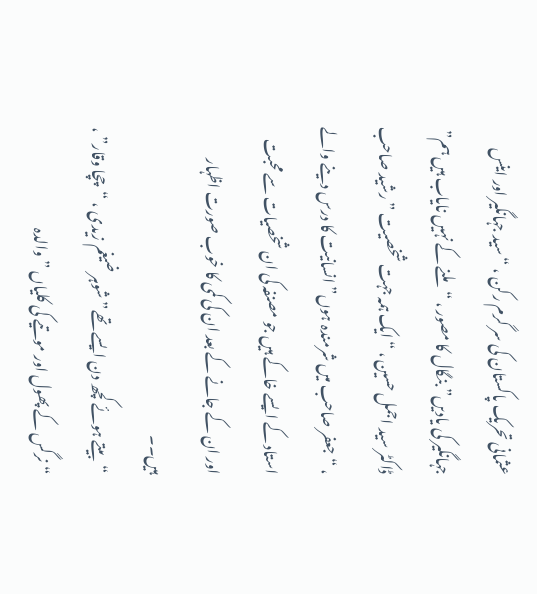عثمانی تحریک پاکستان کی سر گرم رکن ، “سید جہانگیر اور اینس جہانگیر کی یادیں” بنگال کا مصور ، “ملنے کے نہیں نایاب ہیں ہم” ڈاکٹر سید اجمل حسین ، “ایک ہمہ جہت شخصیت ” رشید صاحب ، “جعفر صاحب میں شرمندہ ہوں” انسانیت کا درس دینے والے استاد کے ایسے خاکے ہیں جو مصنفہ کی ان شخصیات سے محبت اور ان کے جانے کے بعد ان کی کمی کا خوب صورت اظہار ہیں۔۔
“بیتے ہوئے کچھ دن ایسے تھے” شوہر ضیغم زیدی ، “چچا وقار” ، “نرگس کے پھول اور موتیے کی کلیاں ” والدہ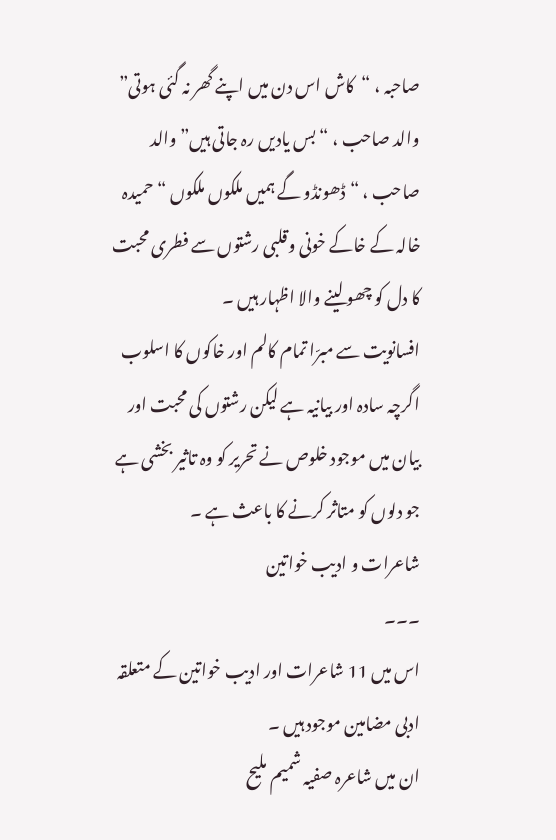صاحبہ ، “کاش اس دن میں اپنے گھر نہ گئی ہوتی” والد صاحب ، “بس یادیں رہ جاتی ہیں” والد صاحب ، “ڈھونڈو گے ہمیں ملکوں ملکوں “حمیدہ خالہ کے خاکے خونی وقلبی رشتوں سے فطری محبت کا دل کو چھو لینے والا اظہار ہیں ۔
افسانویت سے مبرّا تمام کالم اور خاکوں کا اسلوب اگرچہ سادہ اور بیانیہ ہے لیکن رشتوں کی محبت اور بیان میں موجود خلوص نے تحریر کو وہ تاثیر بخشی ہے جو دلوں کو متاثر کرنے کا باعث ہے ۔
شاعرات و ادیب خواتین
۔۔۔
اس میں 11 شاعرات اور ادیب خواتین کے متعلقہ ادبی مضامین موجود ہیں ۔
ان میں شاعرہ صفیہ شمیم ملیح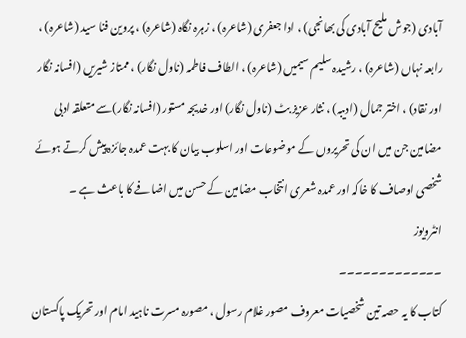آبادی (جوش ملیح آبادی کی بھانجی) ، ادا جعفری (شاعرہ) ، زہرہ نگاہ (شاعرہ) ، پروین فنا سید (شاعرہ) ، رابعہ نہاں (شاعرہ) ، رشیدہ سلیم سیمیں (شاعرہ) ، الطاف فاطمہ (ناول نگار) ، ممتاز شیریں (افسانہ نگار اور نقاد) ، اختر جمال (ادیبہ) ، نثار عزیز بٹ (ناول نگار) اور خدیجہ مستور (افسانہ نگار)سے متعلقہ ادبی مضامین جن میں ان کی تحریروں کے موضوعات اور اسلوب بیان کا بہت عمدہ جائزہ پیش کرتے ہوئے شخصی اوصاف کا خاکہ اور عمدہ شعری انتخاب مضامین کے حسن میں اضافے کا باعث ہے ۔
انٹرویوز
۔۔۔۔۔۔۔۔۔۔۔۔۔
کتاب کا یہ حصہ تین شخصیات معروف مصور غلام رسول ، مصورہ مسرت ناہید امام اور تحریک پاکستان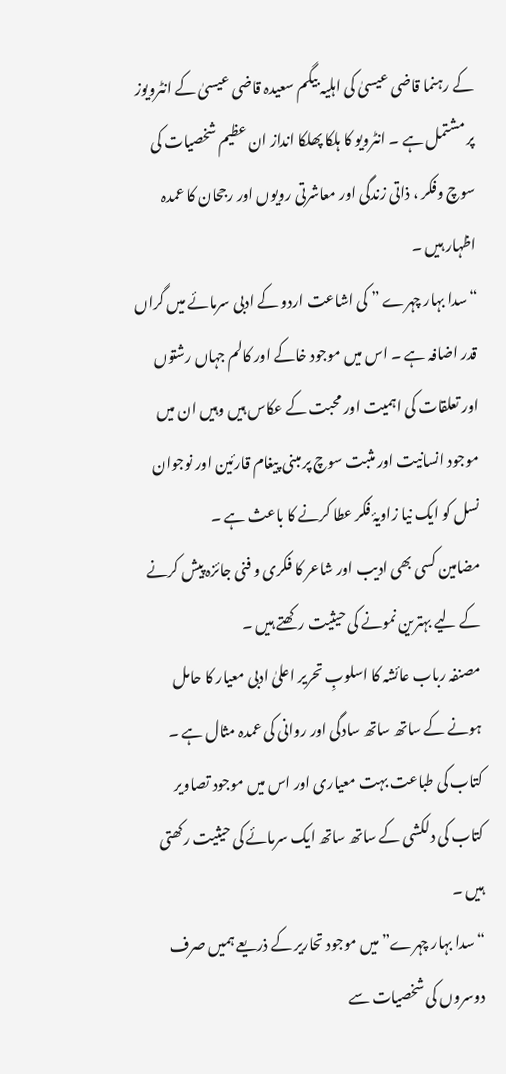کے رہنما قاضی عیسیٰ کی اہلیہ بیگم سعیدہ قاضی عیسیٰ کے انٹرویوز پر مشتمل ہے ۔ انٹرویو کا ہلکا پھلکا انداز ان عظیم شخصیات کی سوچ وفکر ، ذاتی زندگی اور معاشرتی رویوں اور رجحان کا عمدہ اظہار ہیں ۔
“سدا بہار چہرے ” کی اشاعت اردو کے ادبی سرمائے میں گراں قدر اضافہ ہے ۔ اس میں موجود خاکے اور کالم جہاں رشتوں اور تعلقات کی اہمیت اور محبت کے عکاس ہیں وہیں ان میں موجود انسانیت اور مثبت سوچ پر مبنی پیغام قارئین اور نوجوان نسل کو ایک نیا زاویۂ فکر عطا کرنے کا باعث ہے ۔
مضامین کسی بھی ادیب اور شاعر کا فکری و فنی جائزہ پیش کرنے کے لیے بہترین نمونے کی حیثیت رکھتے ہیں ۔
مصنفہ رباب عائشہ کا اسلوبِ تحریر اعلیٰ ادبی معیار کا حامل ہونے کے ساتھ ساتھ سادگی اور روانی کی عمدہ مثال ہے ۔
کتاب کی طباعت بہت معیاری اور اس میں موجود تصاویر کتاب کی دلکشی کے ساتھ ساتھ ایک سرمائے کی حیثیت رکھتی ہیں ۔
“سدا بہار چہرے” میں موجود تحاریر کے ذریعے ہمیں صرف دوسروں کی شخصیات سے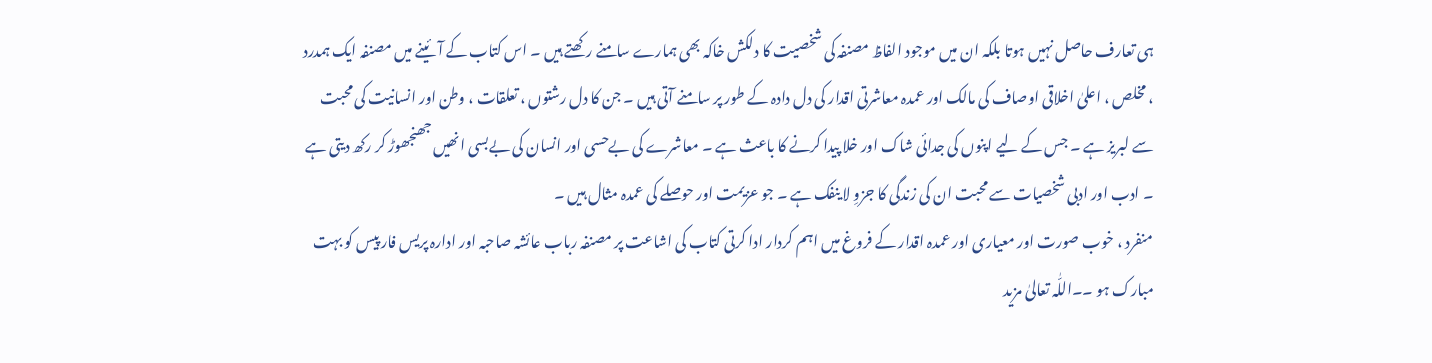ہی تعارف حاصل نہیں ہوتا بلکہ ان میں موجود الفاظ مصنفہ کی شخصیت کا دلکش خاکہ بھی ہمارے سامنے رکھتے ہیں ۔ اس کتاب کے آئینے میں مصنفہ ایک ہمدرد ، مخلص ، اعلیٰ اخلاقی اوصاف کی مالک اور عمدہ معاشرتی اقدار کی دل دادہ کے طور پر سامنے آتی ہیں ۔ جن کا دل رشتوں ، تعلقات ، وطن اور انسانیت کی محبت سے لبریز ہے ۔ جس کے لیے اپنوں کی جدائی شاک اور خلا پیدا کرنے کا باعث ہے ۔ معاشرے کی بےحسی اور انسان کی بےبسی انھیں جھنجھوڑ کر رکھ دیتی ہے ۔ ادب اور ادبی شخصیات سے محبت ان کی زندگی کا جزوِ لا ینفک ہے ۔ جو عزیمت اور حوصلے کی عمدہ مثال ہیں ۔
منفرد ، خوب صورت اور معیاری اور عمدہ اقدار کے فروغ میں اہم کردار ادا کرتی کتاب کی اشاعت پر مصنفہ رباب عائشہ صاحبہ اور ادارہ پریس فار پیس کو بہت مبارک ہو ۔۔اللّٰہ تعالیٰ مزید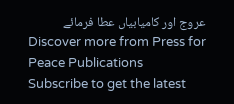عروج اور کامیابیاں عطا فرمائے
Discover more from Press for Peace Publications
Subscribe to get the latest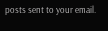posts sent to your email.